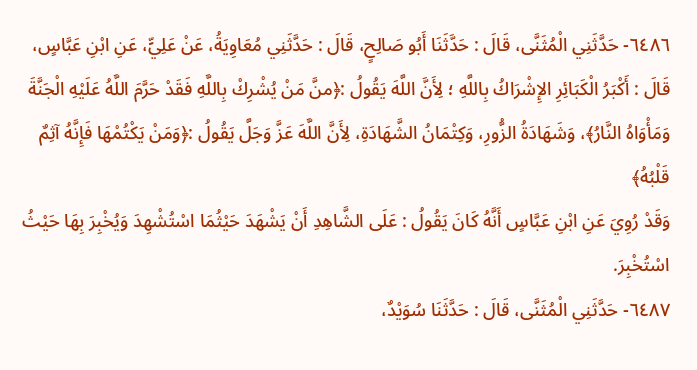٦٤٨٦- حَدَّثَنِي الْمُثَنَّى، قَالَ : حَدَّثَنَا أَبُو صَالِحٍ، قَالَ : حَدَّثَنِي مُعَاوِيَةُ، عَنْ عَلِيٍّ، عَنِ ابْنِ عَبَّاسٍ، قَالَ : أَكْبَرُ الْكَبَائِرِ الإِشْرَاكُ بِاللَّهِ ؛ لِأَنَّ اللَّهَ يَقُولُ :﴿منَّ مَنْ يُشْرِكْ بِاللَّهِ فَقَدْ حَرَّمَ اللَّهُ عَلَيْهِ الْجَنَّةَ وَمَأْوَاهُ النَّارُ﴾، وَشَهَادَةُ الزُّورِ، وَكِتْمَانُ الشَّهَادَةِ، لِأَنَّ اللَّهَ عَزَّ وَجَلَّ يَقُولُ :﴿وَمَنْ يَكْتُمْهَا فَإِنَّهُ آثِمٌ قَلْبُهُ﴾
وَقَدْ رُوِيَ عَنِ ابْنِ عَبَّاسٍ أَنَّهُ كَانَ يَقُولُ : عَلَى الشَّاهِدِ أَنْ يَشْهَدَ حَيْثُمَا اسْتُشْهِدَ وَيُخْبِرَ بِهَا حَيْثُ اسْتُخْبِرَ.
٦٤٨٧- حَدَّثَنِي الْمُثَنَّى، قَالَ : حَدَّثَنَا سُوَيْدٌ،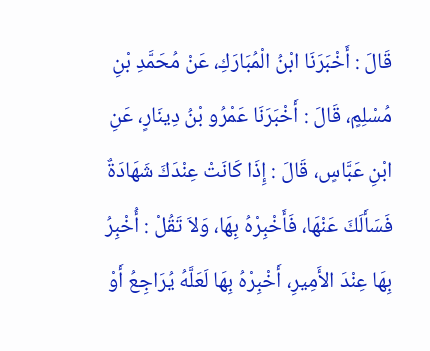قَالَ : أَخْبَرَنَا ابْنُ الْمُبَارَكِ، عَنْ مُحَمَّدِ بْنِ مُسْلِمٍ، قَالَ : أَخْبَرَنَا عَمْرُو بْنُ دِينَارٍ، عَنِ ابْنِ عَبَّاسٍ، قَالَ : إِذَا كَانَتْ عِنْدَكَ شَهَادَةٌ فَسَأَلَكَ عَنْهَا، فَأَخْبِرْهُ بِهَا، وَلاَ تَقُلْ : أُخْبِرُ بِهَا عِنْدَ الأَمِيرِ، أَخْبِرْهُ بِهَا لَعَلَّهُ يُرَاجِعُ أَوْ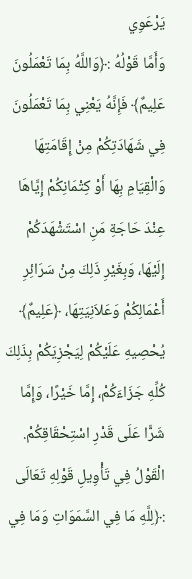يَرْعَوِي
وَأَمَّا قَوْلُهُ :﴿وَاللَّهُ بِمَا تَعْمَلُونَ عَلِيمٌ﴾ فَإِنَّهُ يَعْنِي بِمَا تَعْمَلُونَ فِي شَهَادَتِكُمْ مِنْ إِقَامَتِهَا وَالْقِيَامِ بِهَا أَوْ كِتْمَانِكُمْ إِيَّاهَا عِنْدَ حَاجَةِ مَنِ اسْتَشْهَدَكُمْ إِلَيْهَا، وَبِغَيْرِ ذَلِكَ مِنْ سَرَائِرِ أَعْمَالِكُمْ وَعَلاَنِيَتِهَا، ﴿عَلِيمٌ﴾ يُحْصِيهِ عَلَيْكُمْ لِيَجْزِيَكُمْ بِذَلِكَ كُلِّهِ جَزَاءَكُمْ، إِمَّا خَيْرًا، وَإِمَّا شَرًّا عَلَى قَدْرِ اسْتِحْقَاقِكُمْ.
الْقَوْلُ فِي تَأْوِيلِ قَوْلِهِ تَعَالَى :﴿لِلَّهِ مَا فِي السَّمَوَاتِ وَمَا فِي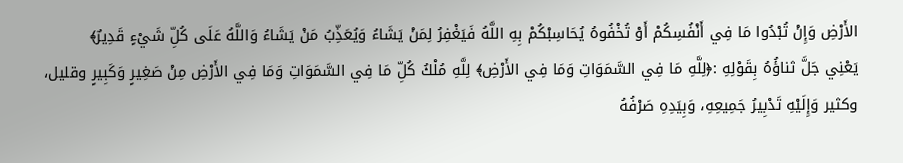الأَرْضِ وَإِنْ تُبْدُوا مَا فِي أَنْفُسِكُمْ أَوْ تُخْفُوهُ يُحَاسِبْكُمْ بِهِ اللَّهُ فَيَغْفِرُ لِمَنْ يَشَاءُ وَيُعَذِّبُ مَنْ يَشَاءُ وَاللَّهُ عَلَى كُلِّ شَيْءٍ قَدِيرٌ﴾
يَعْنِي جَلَّ ثناؤُهُ بِقَوْلِهِ :﴿لِلَّهِ مَا فِي السَّمَوَاتِ وَمَا فِي الأَرْضِ﴾ لِلَّهِ مُلْكُ كُلِّ مَا فِي السَّمَوَاتِ وَمَا فِي الأَرْضِ مِنْ صَغِيرٍ وَكَبِيرٍ وقليل، وكثير وَإِلَيْهِ تَدْبِيرُ جَمِيعِهِ، وَبِيَدِهِ صَرْفُهُ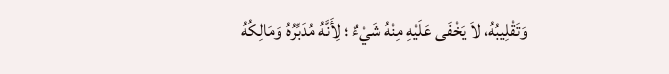وَتَقْلِيبُهُ، لاَ يَخْفَى عَلَيْهِ مِنْهُ شَيْءٌ ؛ لِأَنَّهُ مُدَبِّرُهُ وَمَالِكُهُ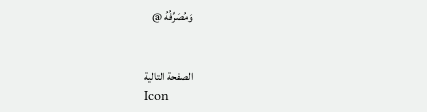وَمُصَرِّفُهُ @


الصفحة التالية
Icon